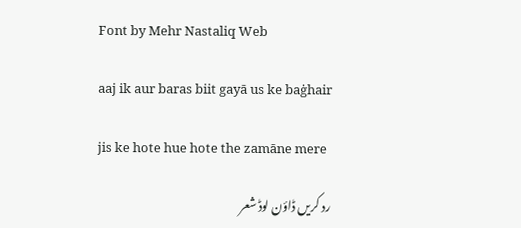Font by Mehr Nastaliq Web

aaj ik aur baras biit gayā us ke baġhair

jis ke hote hue hote the zamāne mere

رد کریں ڈاؤن لوڈ شعر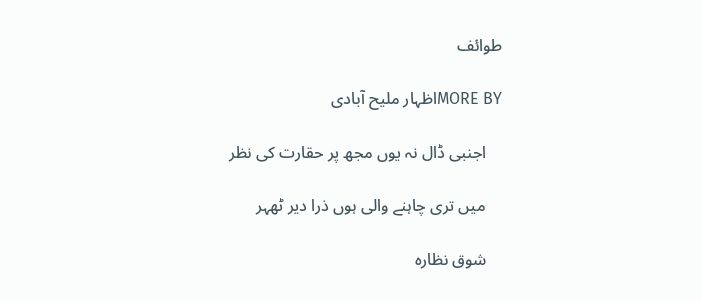طوائف

MORE BYاظہار ملیح آبادی

    اجنبی ڈال نہ یوں مجھ پر حقارت کی نظر

    میں تری چاہنے والی ہوں ذرا دیر ٹھہر

    شوق نظارہ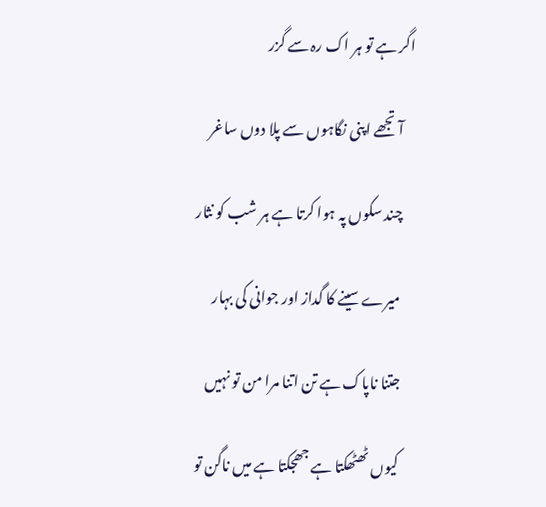اگر ہے تو ہر اک رہ سے گزر

    آ تجھے اپنی نگاہوں سے پلا دوں ساغر

    چند سکوں پہ ہوا کرتا ہے ہر شب کو نثار

    میرے سینے کا گداز اور جوانی کی بہار

    جتنا ناپاک ہے تن اتنا مرا من تو نہیں

    کیوں ٹھٹھکتا ہے جھجکتا ہے میں ناگن تو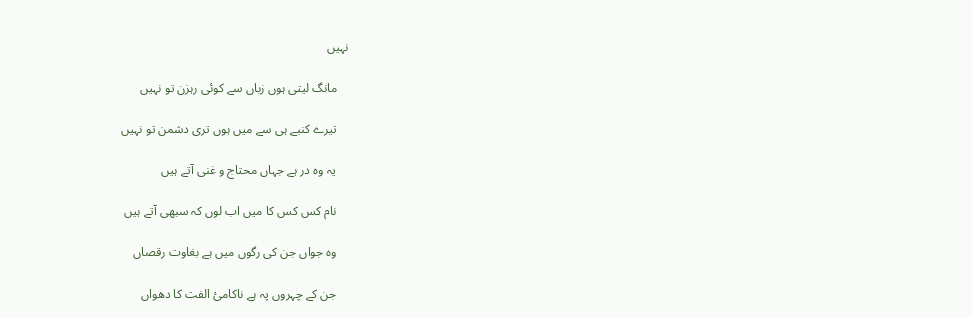نہیں

    مانگ لیتی ہوں زباں سے کوئی رہزن تو نہیں

    تیرے کنبے ہی سے میں ہوں تری دشمن تو نہیں

    یہ وہ در ہے جہاں محتاج و غنی آتے ہیں

    نام کس کس کا میں اب لوں کہ سبھی آتے ہیں

    وہ جواں جن کی رگوں میں ہے بغاوت رقصاں

    جن کے چہروں پہ ہے ناکامئ الفت کا دھواں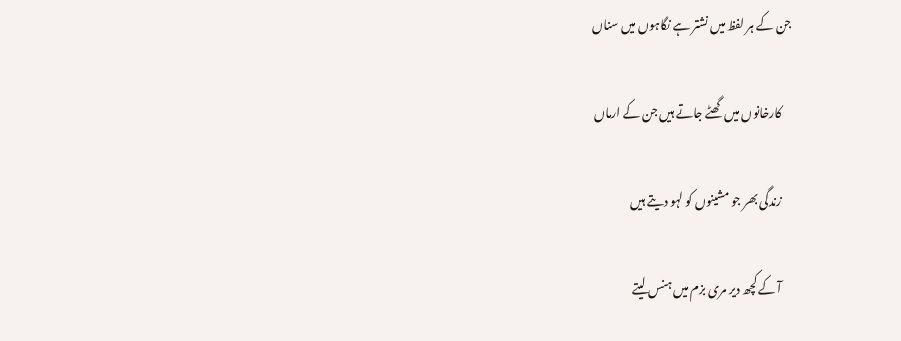جن کے ہر لفظ میں نشتر ہے نگاہوں میں سناں

    کارخانوں میں گھٹے جاتے ہیں جن کے ارماں

    زندگی بھر جو مشینوں کو لہو دیتے ہیں

    آ کے کچھ دیر مری بزم میں ہنس لیتے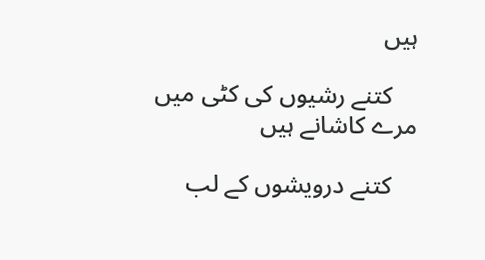ہیں

    کتنے رشیوں کی کٹی میں مرے کاشانے ہیں

    کتنے درویشوں کے لب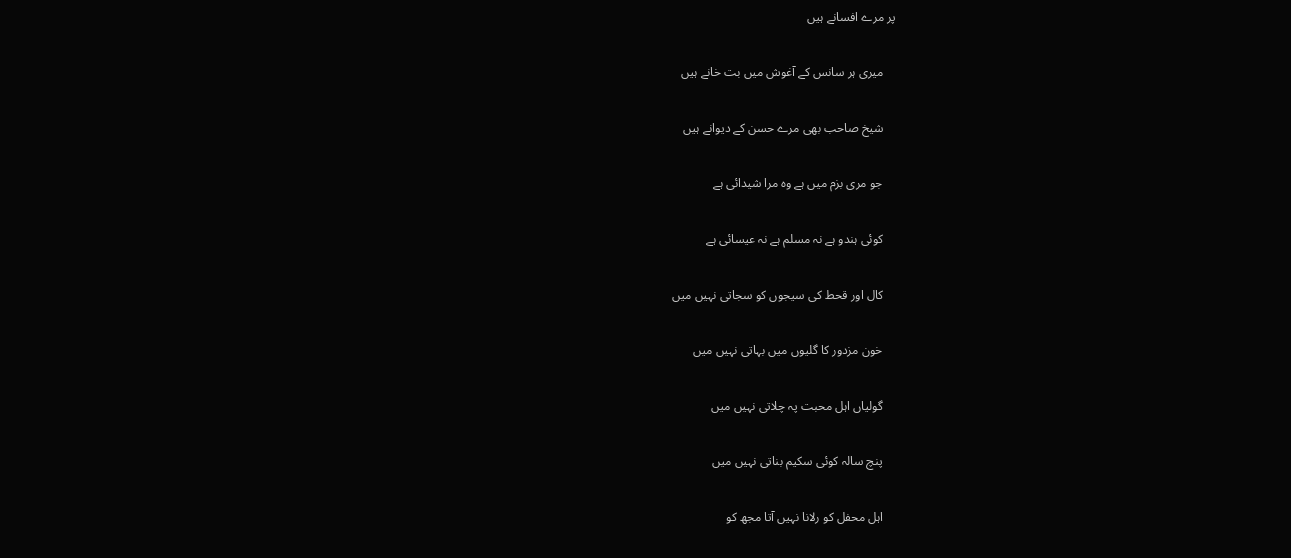پر مرے افسانے ہیں

    میری ہر سانس کے آغوش میں بت خانے ہیں

    شیخ صاحب بھی مرے حسن کے دیوانے ہیں

    جو مری بزم میں ہے وہ مرا شیدائی ہے

    کوئی ہندو ہے نہ مسلم ہے نہ عیسائی ہے

    کال اور قحط کی سیجوں کو سجاتی نہیں میں

    خون مزدور کا گلیوں میں بہاتی نہیں میں

    گولیاں اہل محبت پہ چلاتی نہیں میں

    پنچ سالہ کوئی سکیم بناتی نہیں میں

    اہل محفل کو رلانا نہیں آتا مجھ کو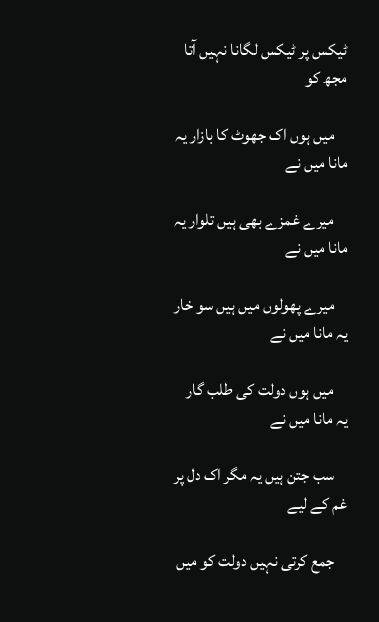ٹیکس پر ٹیکس لگانا نہیں آتا مجھ کو

    میں ہوں اک جھوٹ کا بازار یہ مانا میں نے

    میرے غمزے بھی ہیں تلوار یہ مانا میں نے

    میرے پھولوں میں ہیں سو خار یہ مانا میں نے

    میں ہوں دولت کی طلب گار یہ مانا میں نے

    سب جتن ہیں یہ مگر اک دل پر غم کے لیے

    جمع کرتی نہیں دولت کو میں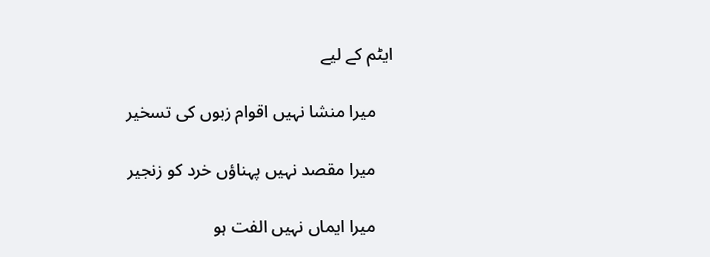ایٹم کے لیے

    میرا منشا نہیں اقوام زبوں کی تسخیر

    میرا مقصد نہیں پہناؤں خرد کو زنجیر

    میرا ایماں نہیں الفت ہو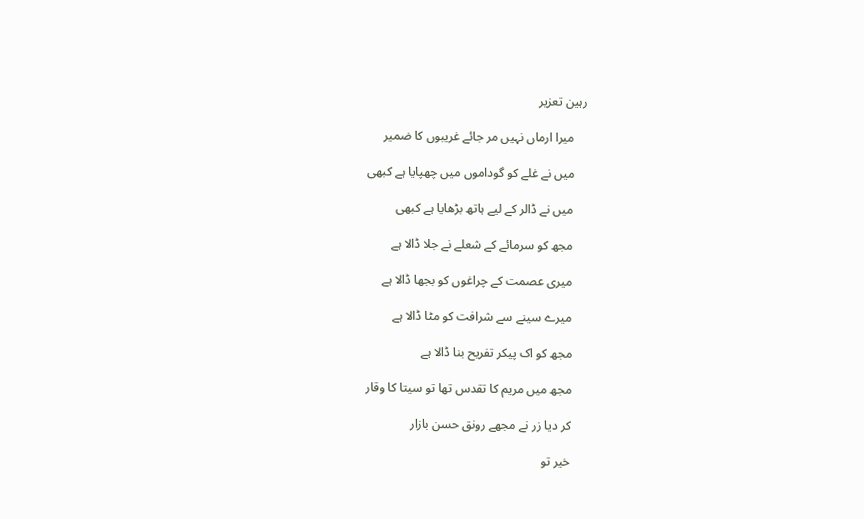رہین تعزیر

    میرا ارماں نہیں مر جائے غریبوں کا ضمیر

    میں نے غلے کو گوداموں میں چھپایا ہے کبھی

    میں نے ڈالر کے لیے ہاتھ بڑھایا ہے کبھی

    مجھ کو سرمائے کے شعلے نے جلا ڈالا ہے

    میری عصمت کے چراغوں کو بجھا ڈالا ہے

    میرے سینے سے شرافت کو مٹا ڈالا ہے

    مجھ کو اک پیکر تفریح بنا ڈالا ہے

    مجھ میں مریم کا تقدس تھا تو سیتا کا وقار

    کر دیا زر نے مجھے رونق حسن بازار

    خیر تو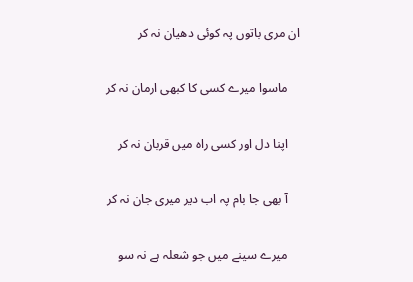ان مری باتوں پہ کوئی دھیان نہ کر

    ماسوا میرے کسی کا کبھی ارمان نہ کر

    اپنا دل اور کسی راہ میں قربان نہ کر

    آ بھی جا بام پہ اب دیر میری جان نہ کر

    میرے سینے میں جو شعلہ ہے نہ سو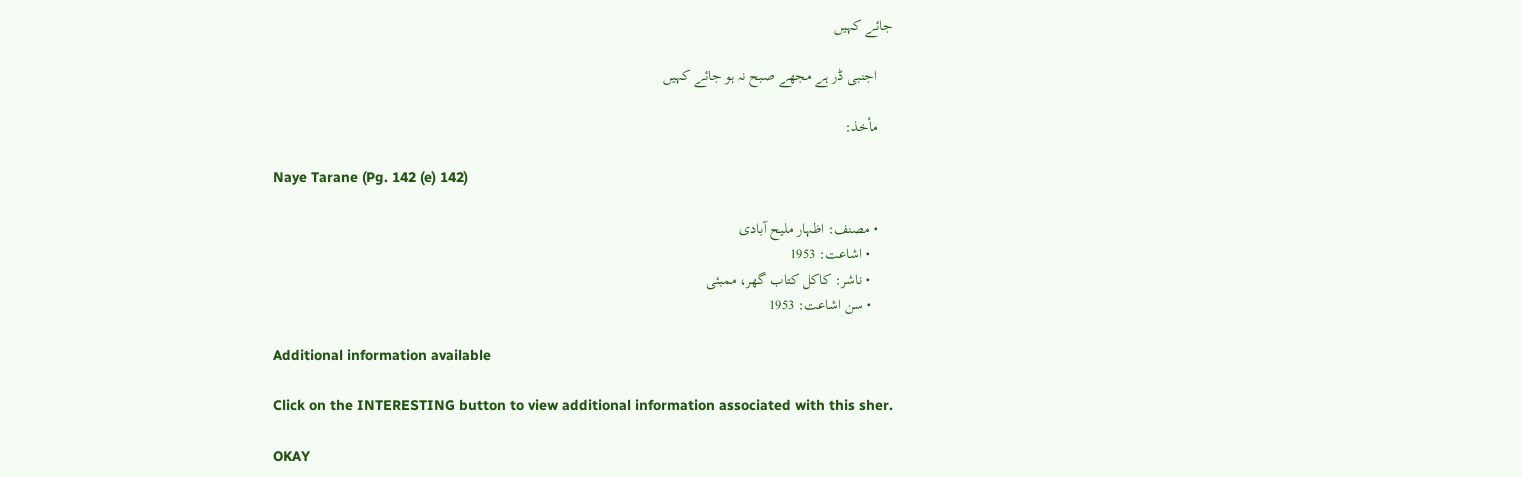جائے کہیں

    اجنبی ڈر ہے مجھے صبح نہ ہو جائے کہیں

    مأخذ:

    Naye Tarane (Pg. 142 (e) 142)

    • مصنف: اظہار ملیح آبادی
      • اشاعت: 1953
      • ناشر: کاکل کتاب گھر، ممبئی
      • سن اشاعت: 1953

    Additional information available

    Click on the INTERESTING button to view additional information associated with this sher.

    OKAY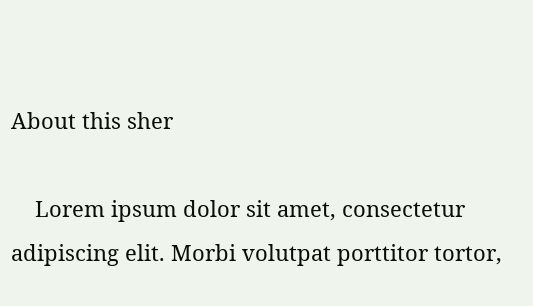About this sher

    Lorem ipsum dolor sit amet, consectetur adipiscing elit. Morbi volutpat porttitor tortor,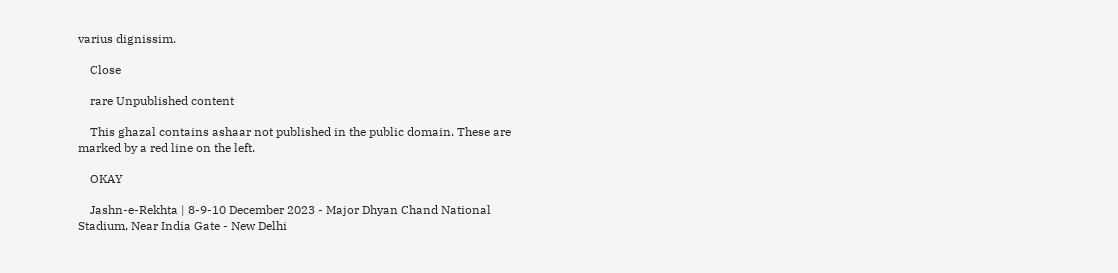varius dignissim.

    Close

    rare Unpublished content

    This ghazal contains ashaar not published in the public domain. These are marked by a red line on the left.

    OKAY

    Jashn-e-Rekhta | 8-9-10 December 2023 - Major Dhyan Chand National Stadium, Near India Gate - New Delhi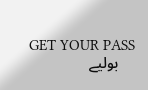GET YOUR PASS
    بولیے